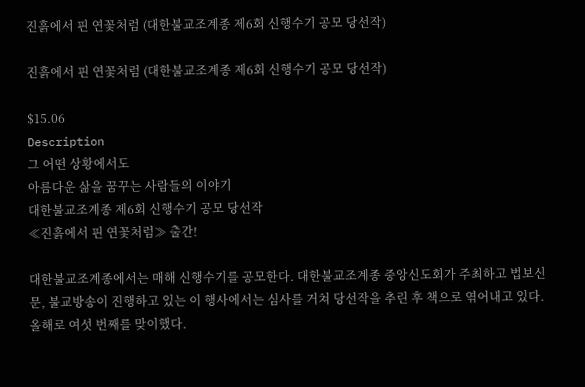진흙에서 핀 연꽃처럼 (대한불교조계종 제6회 신행수기 공모 당선작)

진흙에서 핀 연꽃처럼 (대한불교조계종 제6회 신행수기 공모 당선작)

$15.06
Description
그 어떤 상황에서도
아름다운 삶을 꿈꾸는 사람들의 이야기
대한불교조계종 제6회 신행수기 공모 당선작
≪진흙에서 핀 연꽃처럼≫ 출간!

대한불교조계종에서는 매해 신행수기를 공모한다. 대한불교조계종 중앙신도회가 주최하고 법보신문, 불교방송이 진행하고 있는 이 행사에서는 심사를 거쳐 당선작을 추린 후 책으로 엮어내고 있다. 올해로 여섯 번째를 맞이했다.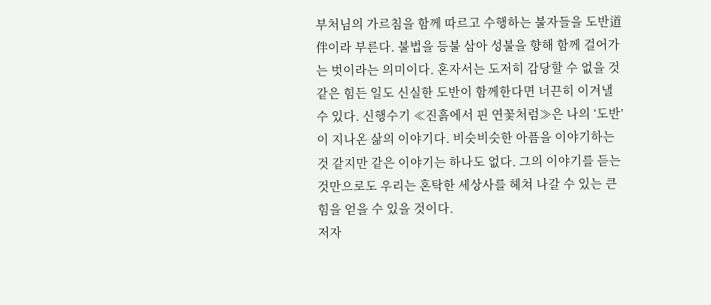부처님의 가르침을 함께 따르고 수행하는 불자들을 도반道伴이라 부른다. 불법을 등불 삼아 성불을 향해 함께 걸어가는 벗이라는 의미이다. 혼자서는 도저히 감당할 수 없을 것 같은 힘든 일도 신실한 도반이 함께한다면 너끈히 이겨낼 수 있다. 신행수기 ≪진흙에서 핀 연꽃처럼≫은 나의 ‘도반’이 지나온 삶의 이야기다. 비슷비슷한 아픔을 이야기하는 것 같지만 같은 이야기는 하나도 없다. 그의 이야기를 듣는 것만으로도 우리는 혼탁한 세상사를 헤쳐 나갈 수 있는 큰 힘을 얻을 수 있을 것이다.
저자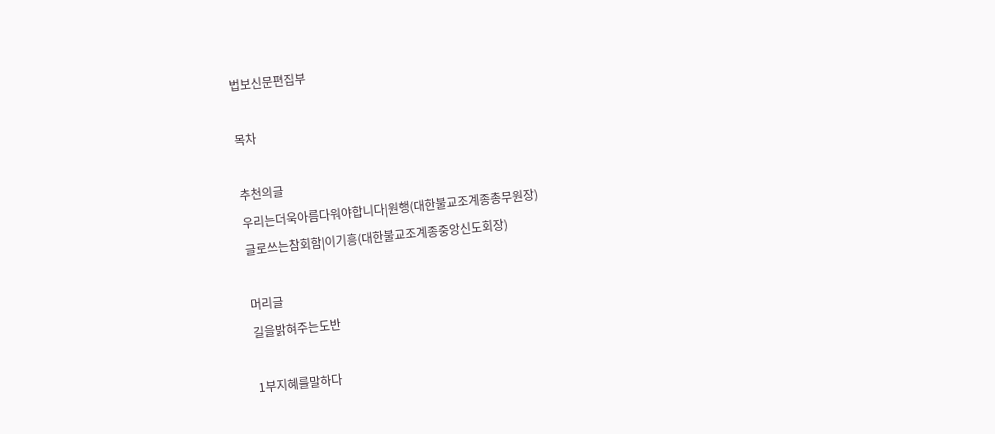법보신문편집부

목차

추천의글
우리는더욱아름다워야합니다|원행(대한불교조계종총무원장)
글로쓰는참회함|이기흥(대한불교조계종중앙신도회장)

머리글
길을밝혀주는도반

1부지혜를말하다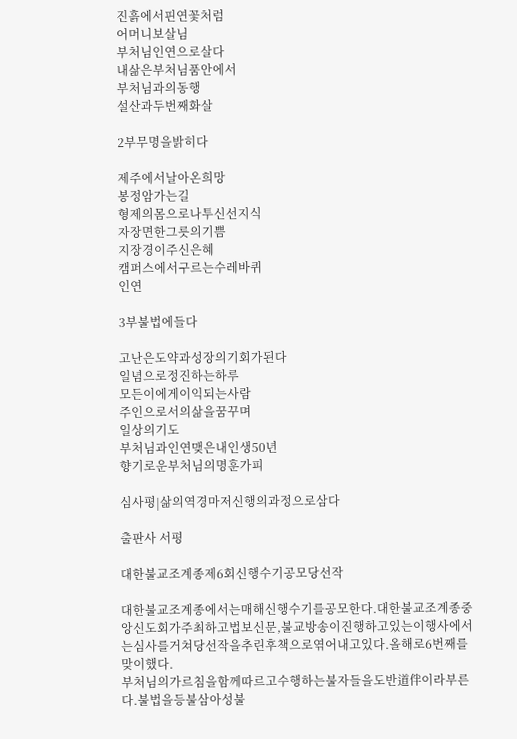진흙에서핀연꽃처럼
어머니보살님
부처님인연으로살다
내삶은부처님품안에서
부처님과의동행
설산과두번째화살

2부무명을밝히다

제주에서날아온희망
봉정암가는길
형제의몸으로나투신선지식
자장면한그릇의기쁨
지장경이주신은혜
캠퍼스에서구르는수레바퀴
인연

3부불법에들다

고난은도약과성장의기회가된다
일념으로정진하는하루
모든이에게이익되는사람
주인으로서의삶을꿈꾸며
일상의기도
부처님과인연맺은내인생50년
향기로운부처님의명훈가피

심사평|삶의역경마저신행의과정으로삼다

출판사 서평

대한불교조계종제6회신행수기공모당선작

대한불교조계종에서는매해신행수기를공모한다.대한불교조계종중앙신도회가주최하고법보신문,불교방송이진행하고있는이행사에서는심사를거쳐당선작을추린후책으로엮어내고있다.올해로6번째를맞이했다.
부처님의가르침을함께따르고수행하는불자들을도반道伴이라부른다.불법을등불삼아성불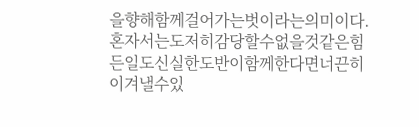을향해함께걸어가는벗이라는의미이다.혼자서는도저히감당할수없을것같은힘든일도신실한도반이함께한다면너끈히이겨낼수있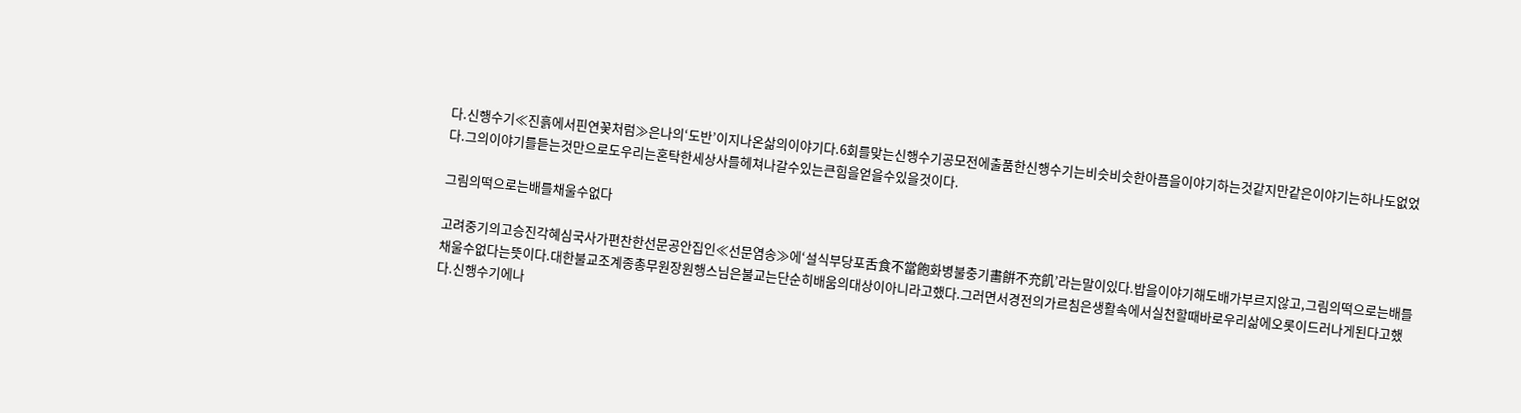다.신행수기≪진흙에서핀연꽃처럼≫은나의‘도반’이지나온삶의이야기다.6회를맞는신행수기공모전에출품한신행수기는비슷비슷한아픔을이야기하는것같지만같은이야기는하나도없었다.그의이야기를듣는것만으로도우리는혼탁한세상사를헤쳐나갈수있는큰힘을얻을수있을것이다.

그림의떡으로는배를채울수없다

고려중기의고승진각혜심국사가편찬한선문공안집인≪선문염송≫에‘설식부당포舌食不當飽화병불충기畵餠不充飢’라는말이있다.밥을이야기해도배가부르지않고,그림의떡으로는배를채울수없다는뜻이다.대한불교조계종총무원장원행스님은불교는단순히배움의대상이아니라고했다.그러면서경전의가르침은생활속에서실천할때바로우리삶에오롯이드러나게된다고했다.신행수기에나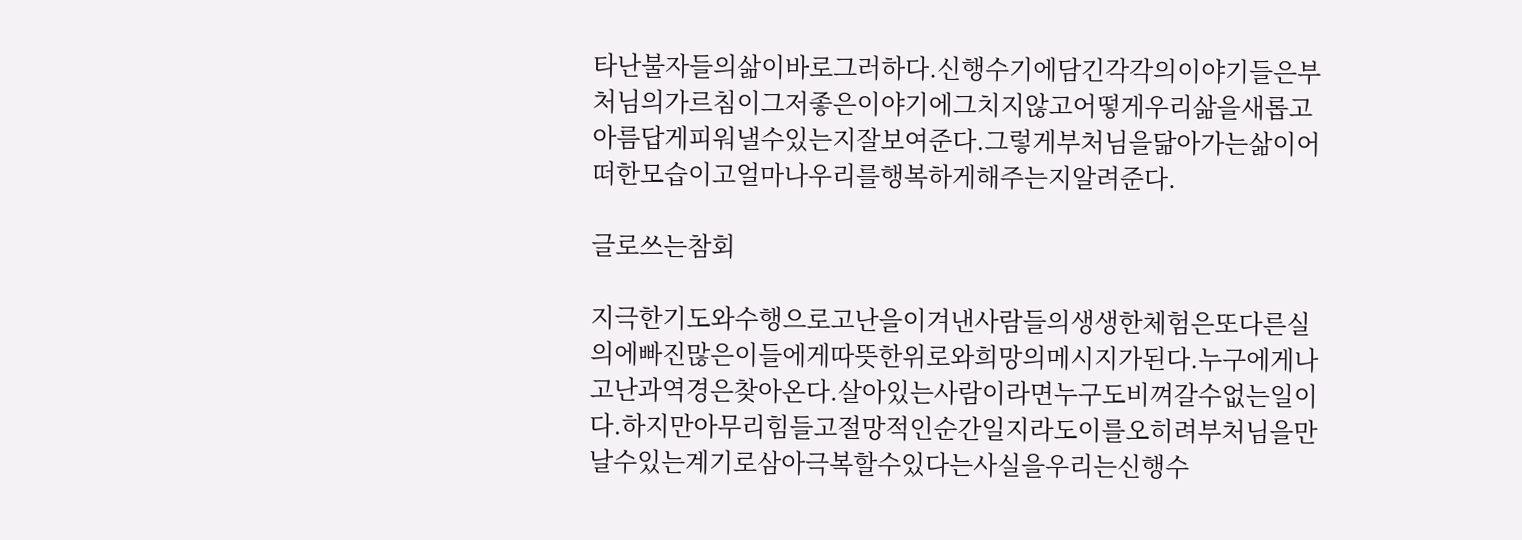타난불자들의삶이바로그러하다.신행수기에담긴각각의이야기들은부처님의가르침이그저좋은이야기에그치지않고어떻게우리삶을새롭고아름답게피워낼수있는지잘보여준다.그렇게부처님을닮아가는삶이어떠한모습이고얼마나우리를행복하게해주는지알려준다.

글로쓰는참회

지극한기도와수행으로고난을이겨낸사람들의생생한체험은또다른실의에빠진많은이들에게따뜻한위로와희망의메시지가된다.누구에게나고난과역경은찾아온다.살아있는사람이라면누구도비껴갈수없는일이다.하지만아무리힘들고절망적인순간일지라도이를오히려부처님을만날수있는계기로삼아극복할수있다는사실을우리는신행수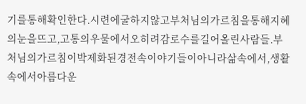기를통해확인한다.시련에굴하지않고부처님의가르침을통해지혜의눈을뜨고,고통의우물에서오히려감로수를길어올린사람들.부처님의가르침이박제화된경전속이야기들이아니라삶속에서,생활속에서아름다운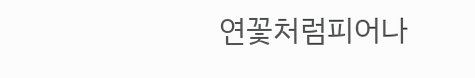연꽃처럼피어나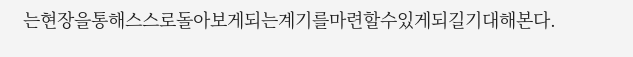는현장을통해스스로돌아보게되는계기를마련할수있게되길기대해본다.